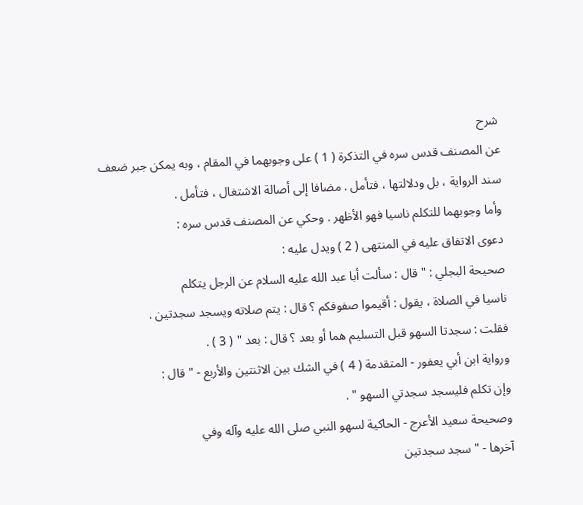شرح
عن المصنف قدس سره في التذكرة ( 1 ) على وجوبهما في المقام ، وبه يمكن جبر ضعف
سند الرواية ، بل ودلالتها ، فتأمل . مضافا إلى أصالة الاشتغال ، فتأمل .
وأما وجوبهما للتكلم ناسيا فهو الأظهر . وحكي عن المصنف قدس سره :
دعوى الاتفاق عليه في المنتهى ( 2 ) ويدل عليه :
صحيحة البجلي : " قال : سألت أبا عبد الله عليه السلام عن الرجل يتكلم
ناسيا في الصلاة ، يقول : أقيموا صفوفكم ؟ قال : يتم صلاته ويسجد سجدتين .
فقلت : سجدتا السهو قبل التسليم هما أو بعد ؟ قال : بعد " ( 3 ) .
ورواية ابن أبي يعفور - المتقدمة ( 4 ) في الشك بين الاثنتين والأربع - " قال :
وإن تكلم فليسجد سجدتي السهو " .
وصحيحة سعيد الأعرج - الحاكية لسهو النبي صلى الله عليه وآله وفي
آخرها - " سجد سجدتين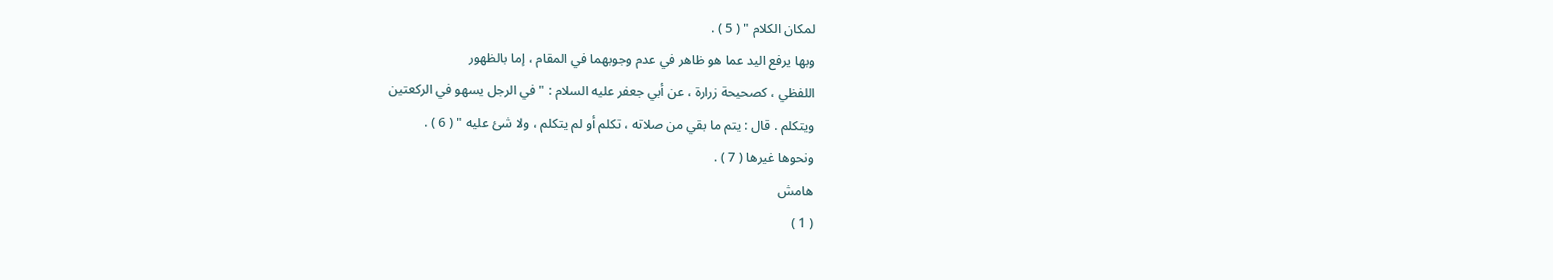لمكان الكلام " ( 5 ) .
وبها يرفع اليد عما هو ظاهر في عدم وجوبهما في المقام ، إما بالظهور
اللفظي ، كصحيحة زرارة ، عن أبي جعفر عليه السلام : " في الرجل يسهو في الركعتين
ويتكلم . قال : يتم ما بقي من صلاته ، تكلم أو لم يتكلم ، ولا شئ عليه " ( 6 ) .
ونحوها غيرها ( 7 ) .
هامش
( 1 )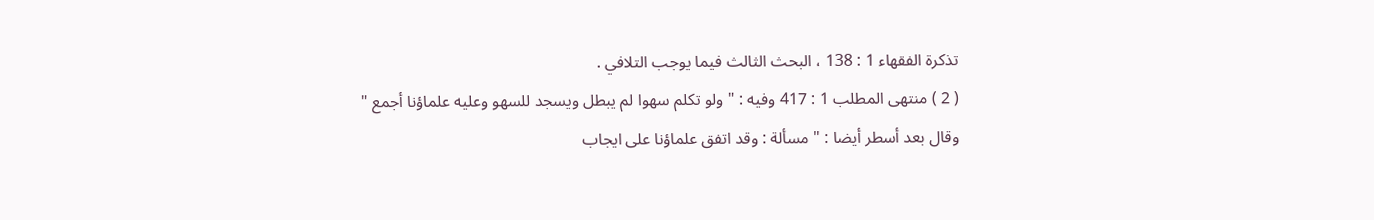تذكرة الفقهاء 1 : 138 ، البحث الثالث فيما يوجب التلافي .
( 2 ) منتهى المطلب 1 : 417 وفيه : " ولو تكلم سهوا لم يبطل ويسجد للسهو وعليه علماؤنا أجمع "
وقال بعد أسطر أيضا : " مسألة : وقد اتفق علماؤنا على ايجاب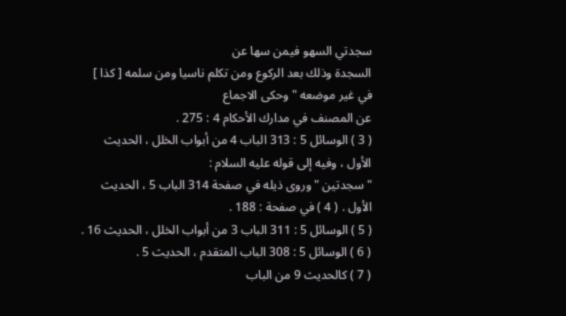سجدتي السهو فيمن سها عن
السجدة وذلك بعد الركوع ومن تكلم ناسيا ومن سلمه [ كذا ] في غير موضعه " وحكى الاجماع
عن المصنف في مدارك الأحكام 4 : 275 .
( 3 ) الوسائل 5 : 313 الباب 4 من أبواب الخلل ، الحديث الأول ، وفيه إلى قوله عليه السلام :
" سجدتين " وروى ذيله في صفحة 314 الباب 5 ، الحديث الأول . ( 4 ) في صفحة : 188 .
( 5 ) الوسائل 5 : 311 الباب 3 من أبواب الخلل ، الحديث 16 .
( 6 ) الوسائل 5 : 308 الباب المتقدم ، الحديث 5 .
( 7 ) كالحديث 9 من الباب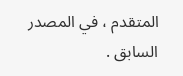المتقدم ، في المصدر السابق .